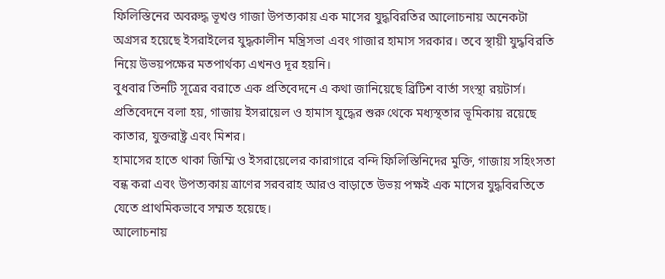ফিলিস্তিনের অবরুদ্ধ ভূখণ্ড গাজা উপত্যকায় এক মাসের যুদ্ধবিরতির আলোচনায় অনেকটা অগ্রসর হয়েছে ইসরাইলের যুদ্ধকালীন মন্ত্রিসভা এবং গাজার হামাস সরকার। তবে স্থায়ী যুদ্ধবিরতি নিয়ে উভয়পক্ষের মতপার্থক্য এখনও দূর হয়নি।
বুধবার তিনটি সূত্রের বরাতে এক প্রতিবেদনে এ কথা জানিয়েছে ব্রিটিশ বার্তা সংস্থা রয়টার্স।
প্রতিবেদনে বলা হয়, গাজায় ইসরায়েল ও হামাস যুদ্ধের শুরু থেকে মধ্যস্থতার ভূমিকায় রয়েছে কাতার, যুক্তরাষ্ট্র এবং মিশর।
হামাসের হাতে থাকা জিম্মি ও ইসরায়েলের কারাগারে বন্দি ফিলিস্তিনিদের মুক্তি, গাজায় সহিংসতা বন্ধ করা এবং উপত্যকায় ত্রাণের সরবরাহ আরও বাড়াতে উভয় পক্ষই এক মাসের যুদ্ধবিরতিতে যেতে প্রাথমিকভাবে সম্মত হয়েছে।
আলোচনায়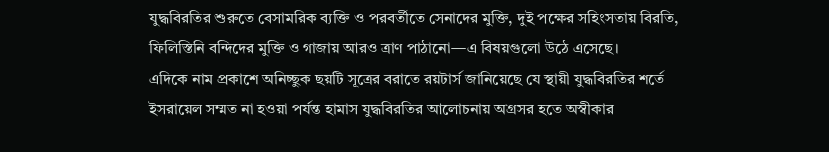যুদ্ধবিরতির শুরুতে বেসামরিক ব্যক্তি ও পরবর্তীতে সেনাদের মুক্তি, দুই পক্ষের সহিংসতায় বিরতি, ফিলিস্তিনি বন্দিদের মুক্তি ও গাজায় আরও ত্রাণ পাঠানো—এ বিষয়গুলো উঠে এসেছে।
এদিকে নাম প্রকাশে অনিচ্ছুক ছয়টি সূত্রের বরাতে রয়টার্স জানিয়েছে যে স্থায়ী যুদ্ধবিরতির শর্তে ইসরায়েল সম্মত না হওয়া পর্যন্ত হামাস যুদ্ধবিরতির আলোচনায় অগ্রসর হতে অস্বীকার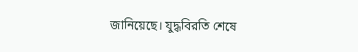জানিয়েছে। যুদ্ধবিরতি শেষে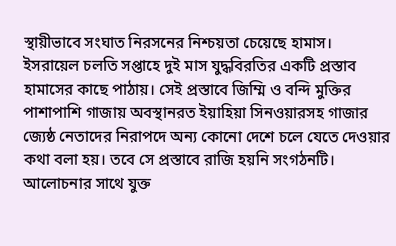স্থায়ীভাবে সংঘাত নিরসনের নিশ্চয়তা চেয়েছে হামাস।
ইসরায়েল চলতি সপ্তাহে দুই মাস যুদ্ধবিরতির একটি প্রস্তাব হামাসের কাছে পাঠায়। সেই প্রস্তাবে জিম্মি ও বন্দি মুক্তির পাশাপাশি গাজায় অবস্থানরত ইয়াহিয়া সিনওয়ারসহ গাজার জ্যেষ্ঠ নেতাদের নিরাপদে অন্য কোনো দেশে চলে যেতে দেওয়ার কথা বলা হয়। তবে সে প্রস্তাবে রাজি হয়নি সংগঠনটি।
আলোচনার সাথে যুক্ত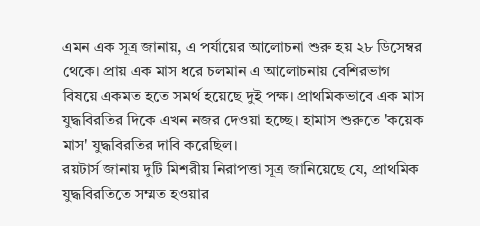এমন এক সূত্র জানায়, এ পর্যায়ের আলোচনা শুরু হয় ২৮ ডিসেম্বর থেকে। প্রায় এক মাস ধরে চলমান এ আলোচনায় বেশিরভাগ বিষয়ে একমত হতে সমর্থ হয়েছে দুই পক্ষ। প্রাথমিকভাবে এক মাস যুদ্ধবিরতির দিকে এখন নজর দেওয়া হচ্ছে। হামাস শুরুতে 'কয়েক মাস' যুদ্ধবিরতির দাবি করেছিল।
রয়টার্স জানায় দুটি মিশরীয় নিরাপত্তা সূত্র জানিয়েছে যে, প্রাথমিক যুদ্ধবিরতিতে সম্মত হওয়ার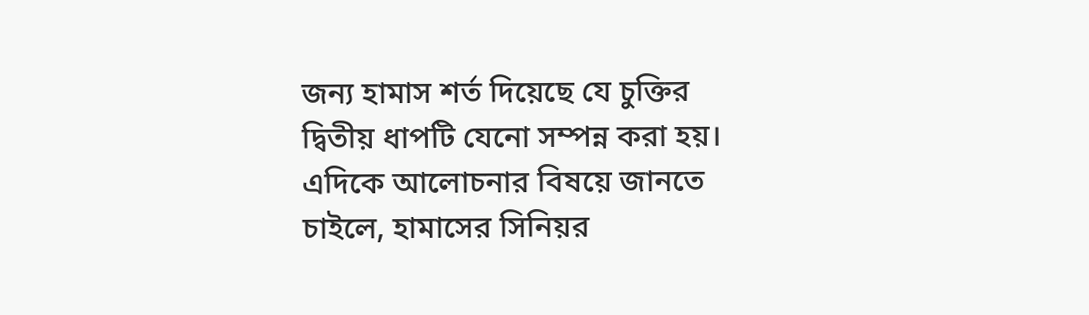জন্য হামাস শর্ত দিয়েছে যে চুক্তির দ্বিতীয় ধাপটি যেনো সম্পন্ন করা হয়।
এদিকে আলোচনার বিষয়ে জানতে চাইলে, হামাসের সিনিয়র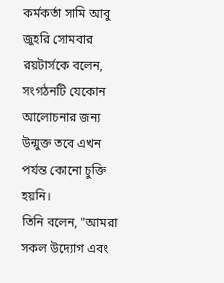কর্মকর্তা সামি আবু জুহরি সোমবার রয়টার্সকে বলেন, সংগঠনটি যেকোন আলোচনার জন্য উন্মুক্ত তবে এখন পর্যন্ত কোনো চুক্তি হয়নি।
তিনি বলেন, "আমরা সকল উদ্যোগ এবং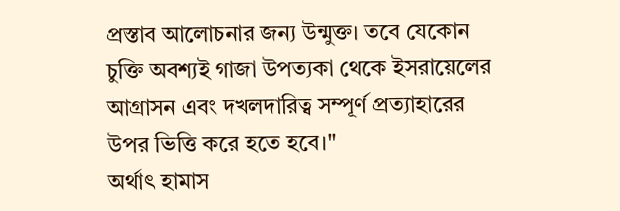প্রস্তাব আলোচনার জন্য উন্মুক্ত। তবে যেকোন চুক্তি অবশ্যই গাজা উপত্যকা থেকে ইসরায়েলের আগ্রাসন এবং দখলদারিত্ব সম্পূর্ণ প্রত্যাহারের উপর ভিত্তি করে হতে হবে।"
অর্থাৎ হামাস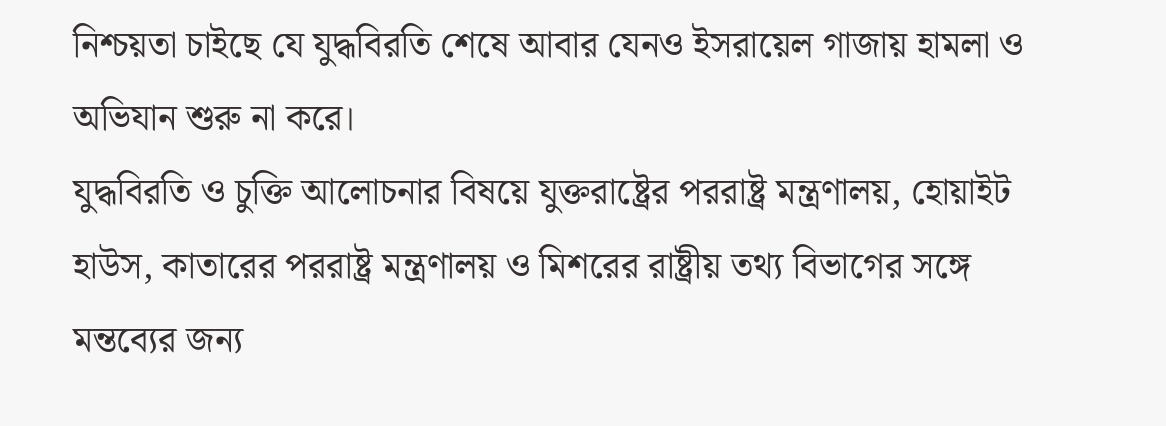নিশ্চয়তা চাইছে যে যুদ্ধবিরতি শেষে আবার যেনও ইসরায়েল গাজায় হামলা ও অভিযান শুরু না করে।
যুদ্ধবিরতি ও চুক্তি আলোচনার বিষয়ে যুক্তরাষ্ট্রের পররাষ্ট্র মন্ত্রণালয়, হোয়াইট হাউস, কাতারের পররাষ্ট্র মন্ত্রণালয় ও মিশরের রাষ্ট্রীয় তথ্য বিভাগের সঙ্গে মন্তব্যের জন্য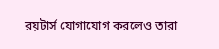রয়টার্স যোগাযোগ করলেও তারা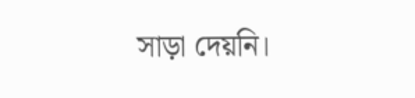সাড়া দেয়নি।